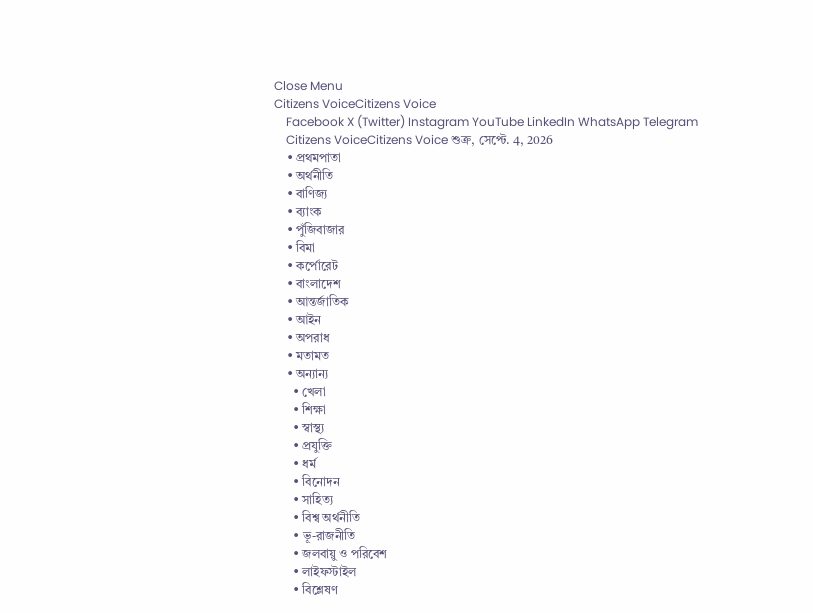Close Menu
Citizens VoiceCitizens Voice
    Facebook X (Twitter) Instagram YouTube LinkedIn WhatsApp Telegram
    Citizens VoiceCitizens Voice শুক্র, সেপ্টে. 4, 2026
    • প্রথমপাতা
    • অর্থনীতি
    • বাণিজ্য
    • ব্যাংক
    • পুঁজিবাজার
    • বিমা
    • কর্পোরেট
    • বাংলাদেশ
    • আন্তর্জাতিক
    • আইন
    • অপরাধ
    • মতামত
    • অন্যান্য
      • খেলা
      • শিক্ষা
      • স্বাস্থ্য
      • প্রযুক্তি
      • ধর্ম
      • বিনোদন
      • সাহিত্য
      • বিশ্ব অর্থনীতি
      • ভূ-রাজনীতি
      • জলবায়ু ও পরিবেশ
      • লাইফস্টাইল
      • বিশ্লেষণ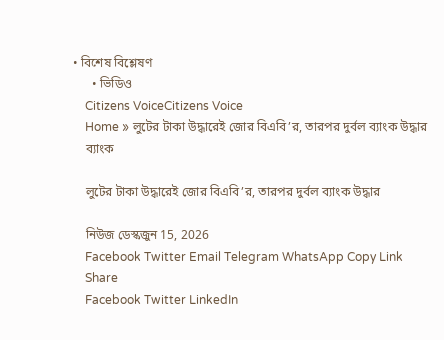• বিশেষ বিশ্লেষণ
      • ভিডিও
    Citizens VoiceCitizens Voice
    Home » লুটের টাকা উদ্ধারেই জোর বিএবি’র, তারপর দুর্বল ব্যাংক উদ্ধার
    ব্যাংক

    লুটের টাকা উদ্ধারেই জোর বিএবি’র, তারপর দুর্বল ব্যাংক উদ্ধার

    নিউজ ডেস্কজুন 15, 2026
    Facebook Twitter Email Telegram WhatsApp Copy Link
    Share
    Facebook Twitter LinkedIn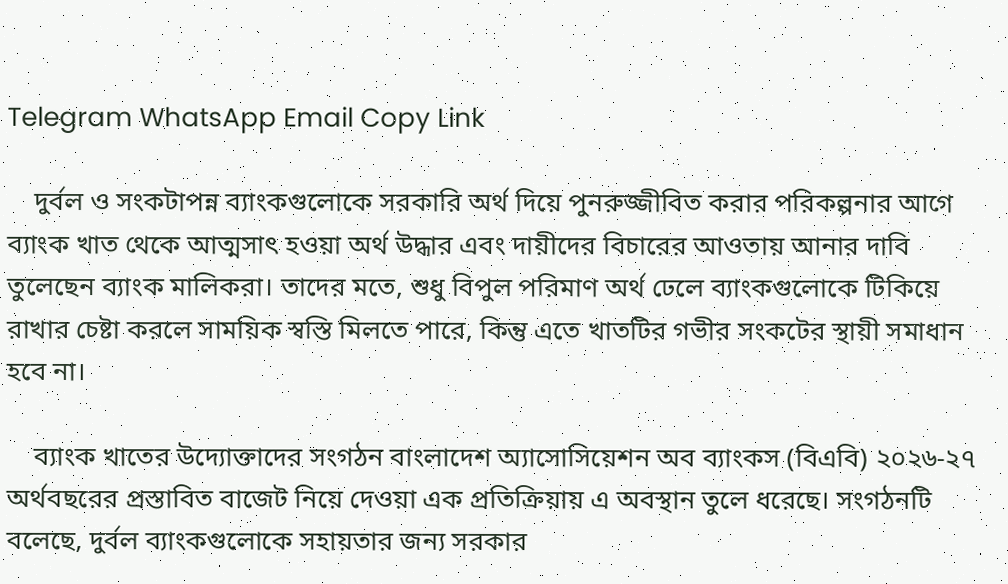Telegram WhatsApp Email Copy Link

    দুর্বল ও সংকটাপন্ন ব্যাংকগুলোকে সরকারি অর্থ দিয়ে পুনরুজ্জীবিত করার পরিকল্পনার আগে ব্যাংক খাত থেকে আত্মসাৎ হওয়া অর্থ উদ্ধার এবং দায়ীদের বিচারের আওতায় আনার দাবি তুলেছেন ব্যাংক মালিকরা। তাদের মতে, শুধু বিপুল পরিমাণ অর্থ ঢেলে ব্যাংকগুলোকে টিকিয়ে রাখার চেষ্টা করলে সাময়িক স্বস্তি মিলতে পারে, কিন্তু এতে খাতটির গভীর সংকটের স্থায়ী সমাধান হবে না।

    ব্যাংক খাতের উদ্যোক্তাদের সংগঠন বাংলাদেশ অ্যাসোসিয়েশন অব ব্যাংকস (বিএবি) ২০২৬-২৭ অর্থবছরের প্রস্তাবিত বাজেট নিয়ে দেওয়া এক প্রতিক্রিয়ায় এ অবস্থান তুলে ধরেছে। সংগঠনটি বলেছে, দুর্বল ব্যাংকগুলোকে সহায়তার জন্য সরকার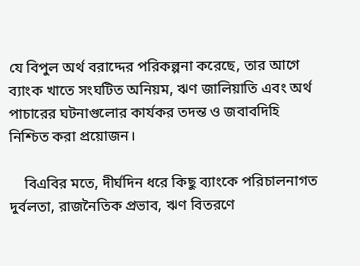যে বিপুল অর্থ বরাদ্দের পরিকল্পনা করেছে, তার আগে ব্যাংক খাতে সংঘটিত অনিয়ম, ঋণ জালিয়াতি এবং অর্থ পাচারের ঘটনাগুলোর কার্যকর তদন্ত ও জবাবদিহি নিশ্চিত করা প্রয়োজন।

    বিএবির মতে, দীর্ঘদিন ধরে কিছু ব্যাংকে পরিচালনাগত দুর্বলতা, রাজনৈতিক প্রভাব, ঋণ বিতরণে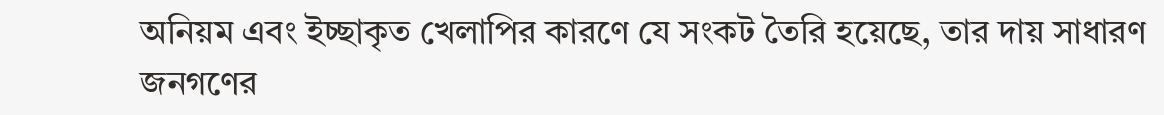অনিয়ম এবং ইচ্ছাকৃত খেলাপির কারণে যে সংকট তৈরি হয়েছে, তার দায় সাধারণ জনগণের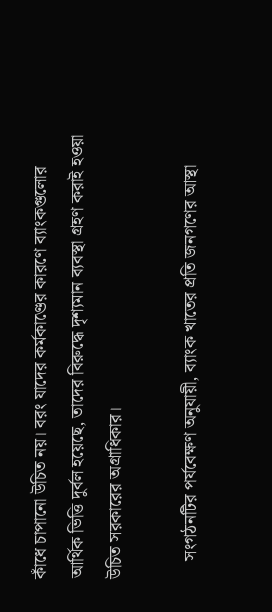কাঁধে চাপানো উচিত নয়। বরং যাদের কর্মকাণ্ডের কারণে ব্যাংকগুলোর আর্থিক ভিত্তি দুর্বল হয়েছে, তাদের বিরুদ্ধে দৃশ্যমান ব্যবস্থা গ্রহণ করাই হওয়া উচিত সরকারের অগ্রাধিকার।

    সংগঠনটির পর্যবেক্ষণ অনুযায়ী, ব্যাংক খাতের প্রতি জনগণের আস্থা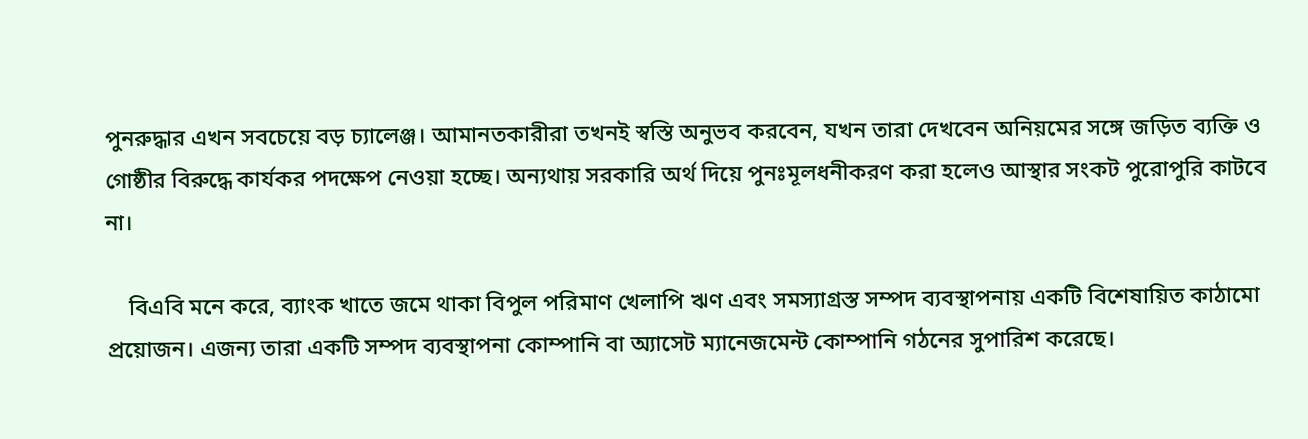পুনরুদ্ধার এখন সবচেয়ে বড় চ্যালেঞ্জ। আমানতকারীরা তখনই স্বস্তি অনুভব করবেন, যখন তারা দেখবেন অনিয়মের সঙ্গে জড়িত ব্যক্তি ও গোষ্ঠীর বিরুদ্ধে কার্যকর পদক্ষেপ নেওয়া হচ্ছে। অন্যথায় সরকারি অর্থ দিয়ে পুনঃমূলধনীকরণ করা হলেও আস্থার সংকট পুরোপুরি কাটবে না।

    বিএবি মনে করে, ব্যাংক খাতে জমে থাকা বিপুল পরিমাণ খেলাপি ঋণ এবং সমস্যাগ্রস্ত সম্পদ ব্যবস্থাপনায় একটি বিশেষায়িত কাঠামো প্রয়োজন। এজন্য তারা একটি সম্পদ ব্যবস্থাপনা কোম্পানি বা অ্যাসেট ম্যানেজমেন্ট কোম্পানি গঠনের সুপারিশ করেছে।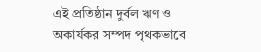এই প্রতিষ্ঠান দুর্বল ঋণ ও অকার্যকর সম্পদ পৃথকভাবে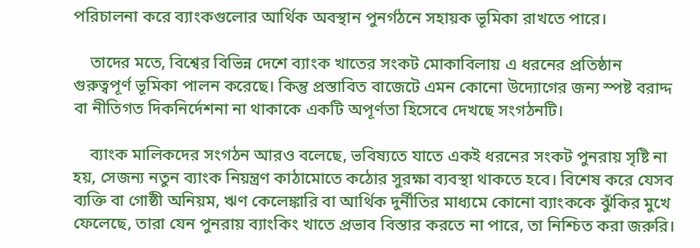পরিচালনা করে ব্যাংকগুলোর আর্থিক অবস্থান পুনর্গঠনে সহায়ক ভূমিকা রাখতে পারে।

    তাদের মতে, বিশ্বের বিভিন্ন দেশে ব্যাংক খাতের সংকট মোকাবিলায় এ ধরনের প্রতিষ্ঠান গুরুত্বপূর্ণ ভূমিকা পালন করেছে। কিন্তু প্রস্তাবিত বাজেটে এমন কোনো উদ্যোগের জন্য স্পষ্ট বরাদ্দ বা নীতিগত দিকনির্দেশনা না থাকাকে একটি অপূর্ণতা হিসেবে দেখছে সংগঠনটি।

    ব্যাংক মালিকদের সংগঠন আরও বলেছে, ভবিষ্যতে যাতে একই ধরনের সংকট পুনরায় সৃষ্টি না হয়, সেজন্য নতুন ব্যাংক নিয়ন্ত্রণ কাঠামোতে কঠোর সুরক্ষা ব্যবস্থা থাকতে হবে। বিশেষ করে যেসব ব্যক্তি বা গোষ্ঠী অনিয়ম, ঋণ কেলেঙ্কারি বা আর্থিক দুর্নীতির মাধ্যমে কোনো ব্যাংককে ঝুঁকির মুখে ফেলেছে, তারা যেন পুনরায় ব্যাংকিং খাতে প্রভাব বিস্তার করতে না পারে, তা নিশ্চিত করা জরুরি।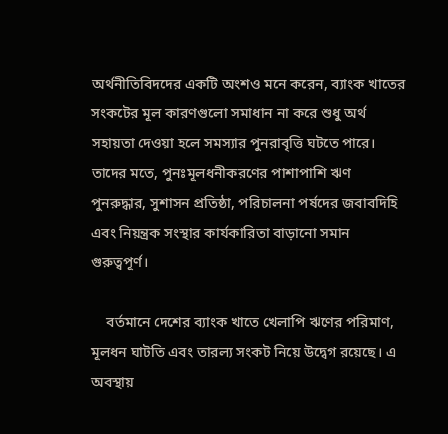অর্থনীতিবিদদের একটি অংশও মনে করেন, ব্যাংক খাতের সংকটের মূল কারণগুলো সমাধান না করে শুধু অর্থ সহায়তা দেওয়া হলে সমস্যার পুনরাবৃত্তি ঘটতে পারে। তাদের মতে, পুনঃমূলধনীকরণের পাশাপাশি ঋণ পুনরুদ্ধার, সুশাসন প্রতিষ্ঠা, পরিচালনা পর্ষদের জবাবদিহি এবং নিয়ন্ত্রক সংস্থার কার্যকারিতা বাড়ানো সমান গুরুত্বপূর্ণ।

    বর্তমানে দেশের ব্যাংক খাতে খেলাপি ঋণের পরিমাণ, মূলধন ঘাটতি এবং তারল্য সংকট নিয়ে উদ্বেগ রয়েছে। এ অবস্থায়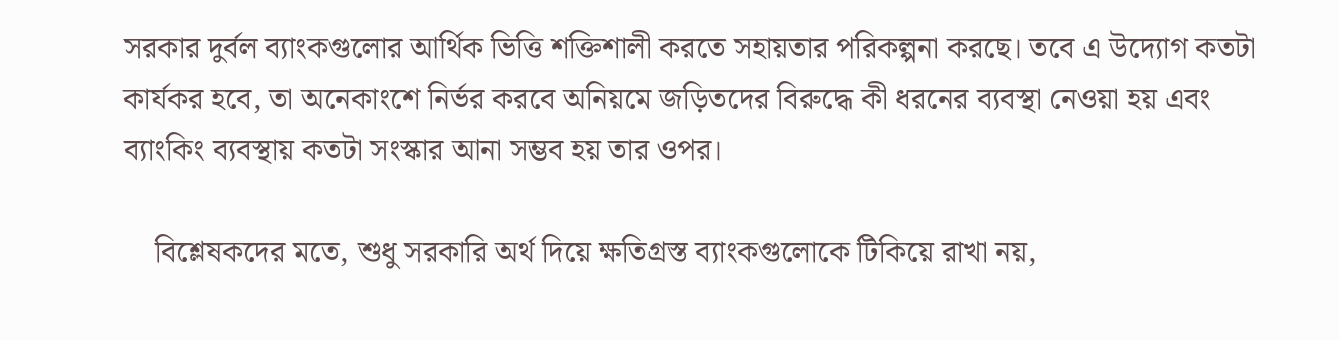সরকার দুর্বল ব্যাংকগুলোর আর্থিক ভিত্তি শক্তিশালী করতে সহায়তার পরিকল্পনা করছে। তবে এ উদ্যোগ কতটা কার্যকর হবে, তা অনেকাংশে নির্ভর করবে অনিয়মে জড়িতদের বিরুদ্ধে কী ধরনের ব্যবস্থা নেওয়া হয় এবং ব্যাংকিং ব্যবস্থায় কতটা সংস্কার আনা সম্ভব হয় তার ওপর।

    বিশ্লেষকদের মতে, শুধু সরকারি অর্থ দিয়ে ক্ষতিগ্রস্ত ব্যাংকগুলোকে টিকিয়ে রাখা নয়,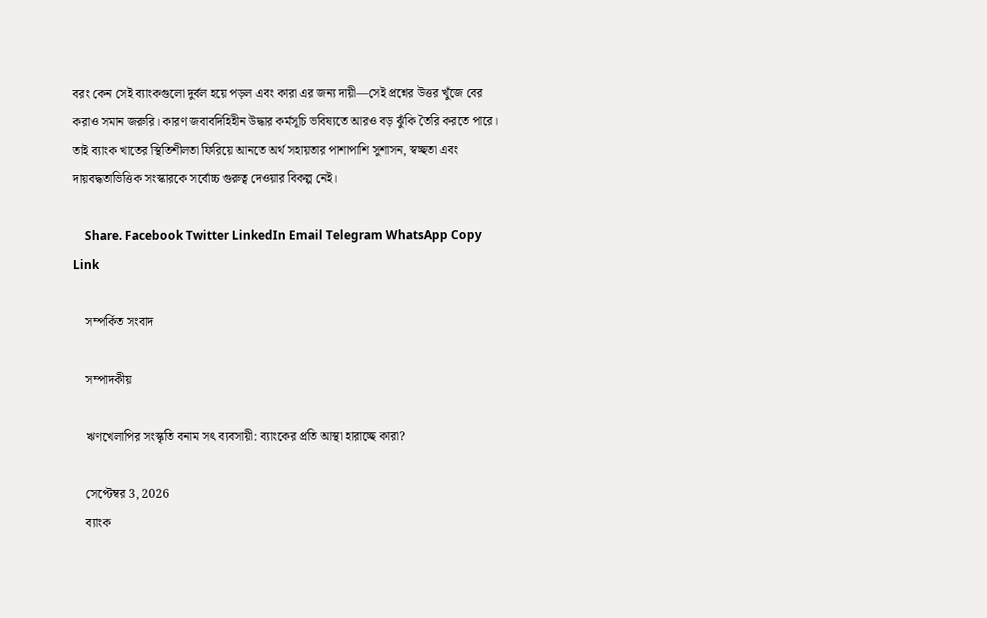বরং কেন সেই ব্যাংকগুলো দুর্বল হয়ে পড়ল এবং কারা এর জন্য দায়ী—সেই প্রশ্নের উত্তর খুঁজে বের করাও সমান জরুরি। কারণ জবাবদিহিহীন উদ্ধার কর্মসূচি ভবিষ্যতে আরও বড় ঝুঁকি তৈরি করতে পারে। তাই ব্যাংক খাতের স্থিতিশীলতা ফিরিয়ে আনতে অর্থ সহায়তার পাশাপাশি সুশাসন, স্বচ্ছতা এবং দায়বদ্ধতাভিত্তিক সংস্কারকে সর্বোচ্চ গুরুত্ব দেওয়ার বিকল্প নেই।

    Share. Facebook Twitter LinkedIn Email Telegram WhatsApp Copy Link

    সম্পর্কিত সংবাদ

    সম্পাদকীয়

    ঋণখেলাপির সংস্কৃতি বনাম সৎ ব্যবসায়ী: ব্যাংকের প্রতি আস্থা হারাচ্ছে কারা?

    সেপ্টেম্বর 3, 2026
    ব্যাংক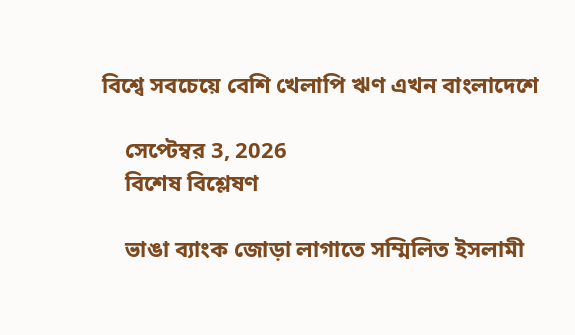বিশ্বে সবচেয়ে বেশি খেলাপি ঋণ এখন বাংলাদেশে

    সেপ্টেম্বর 3, 2026
    বিশেষ বিশ্লেষণ

    ভাঙা ব্যাংক জোড়া লাগাতে সম্মিলিত ইসলামী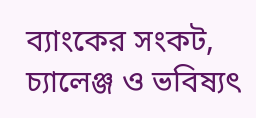ব্যাংকের সংকট, চ্যালেঞ্জ ও ভবিষ্যৎ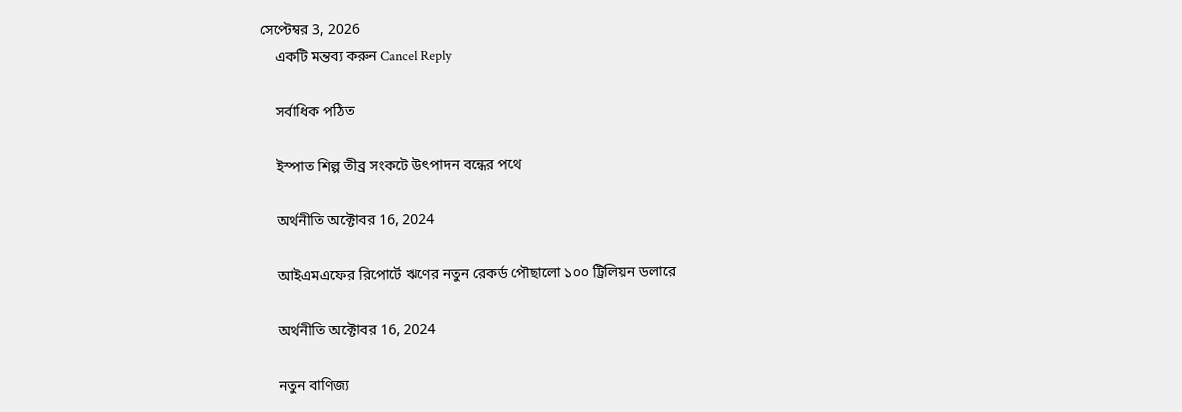সেপ্টেম্বর 3, 2026
    একটি মন্তব্য করুন Cancel Reply

    সর্বাধিক পঠিত

    ইস্পাত শিল্প তীব্র সংকটে উৎপাদন বন্ধের পথে

    অর্থনীতি অক্টোবর 16, 2024

    আইএমএফের রিপোর্টে ঋণের নতুন রেকর্ড পৌছালো ১০০ ট্রিলিয়ন ডলারে

    অর্থনীতি অক্টোবর 16, 2024

    নতুন বাণিজ্য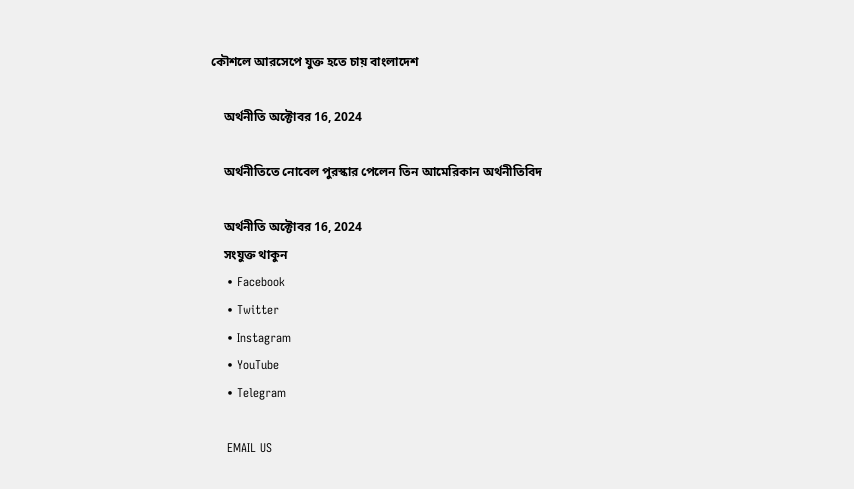কৌশলে আরসেপে যুক্ত হতে চায় বাংলাদেশ

    অর্থনীতি অক্টোবর 16, 2024

    অর্থনীতিতে নোবেল পুরস্কার পেলেন তিন আমেরিকান অর্থনীতিবিদ

    অর্থনীতি অক্টোবর 16, 2024
    সংযুক্ত থাকুন
    • Facebook
    • Twitter
    • Instagram
    • YouTube
    • Telegram

    EMAIL US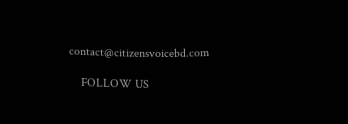contact@citizensvoicebd.com

    FOLLOW US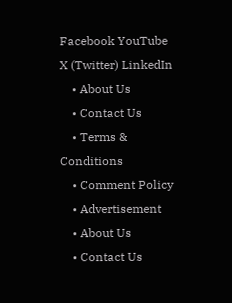Facebook YouTube X (Twitter) LinkedIn
    • About Us
    • Contact Us
    • Terms & Conditions
    • Comment Policy
    • Advertisement
    • About Us
    • Contact Us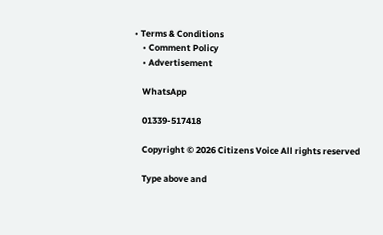• Terms & Conditions
    • Comment Policy
    • Advertisement

    WhatsApp

    01339-517418

    Copyright © 2026 Citizens Voice All rights reserved

    Type above and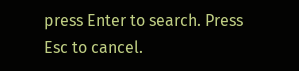press Enter to search. Press Esc to cancel.